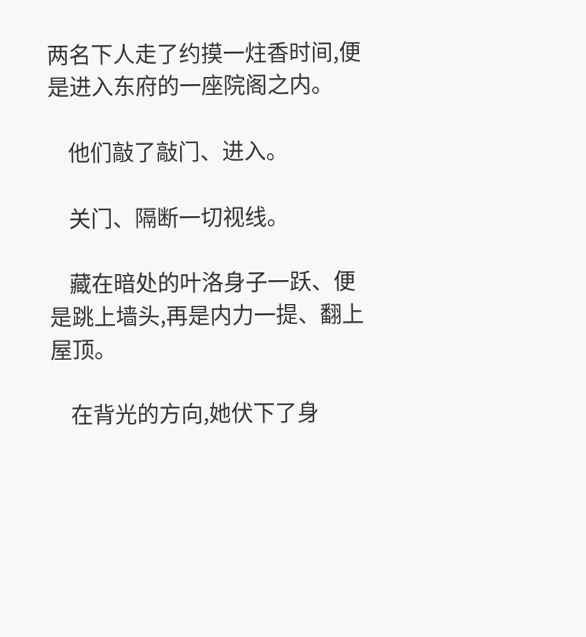两名下人走了约摸一炷香时间,便是进入东府的一座院阁之内。

    他们敲了敲门、进入。

    关门、隔断一切视线。

    藏在暗处的叶洛身子一跃、便是跳上墙头,再是内力一提、翻上屋顶。

    在背光的方向,她伏下了身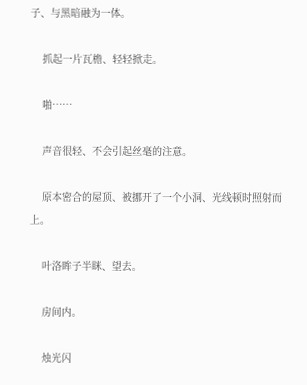子、与黑暗融为一体。

    抓起一片瓦檐、轻轻掀走。

    啪……

    声音很轻、不会引起丝毫的注意。

    原本密合的屋顶、被挪开了一个小洞、光线顿时照射而上。

    叶洛眸子半眯、望去。

    房间内。

    烛光闪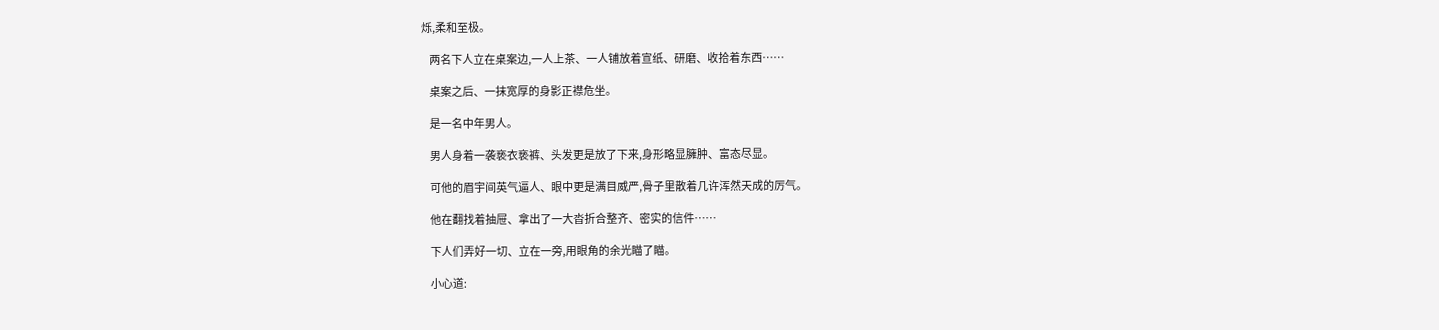烁,柔和至极。

    两名下人立在桌案边,一人上茶、一人铺放着宣纸、研磨、收拾着东西……

    桌案之后、一抹宽厚的身影正襟危坐。

    是一名中年男人。

    男人身着一袭亵衣亵裤、头发更是放了下来,身形略显臃肿、富态尽显。

    可他的眉宇间英气逼人、眼中更是满目威严,骨子里散着几许浑然天成的厉气。

    他在翻找着抽屉、拿出了一大沓折合整齐、密实的信件……

    下人们弄好一切、立在一旁,用眼角的余光瞄了瞄。

    小心道: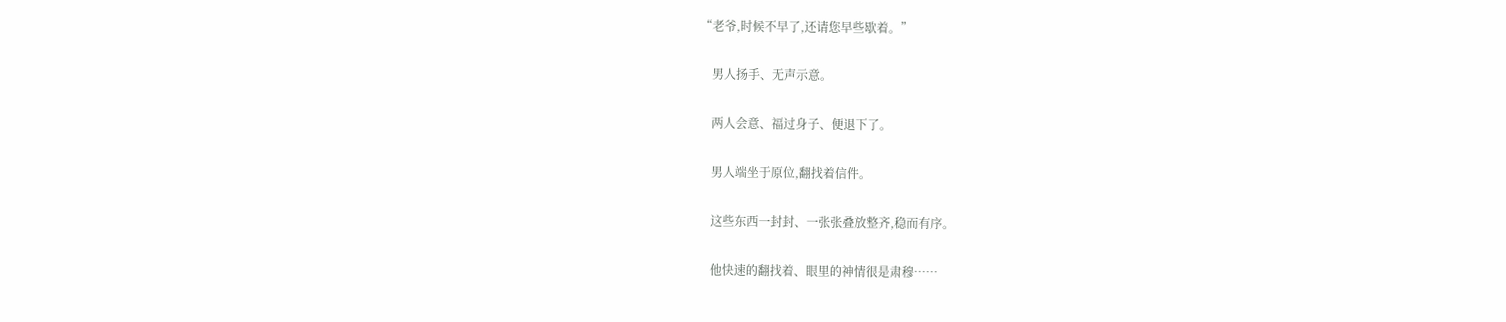“老爷,时候不早了,还请您早些歇着。”

    男人扬手、无声示意。

    两人会意、福过身子、便退下了。

    男人端坐于原位,翻找着信件。

    这些东西一封封、一张张叠放整齐,稳而有序。

    他快速的翻找着、眼里的神情很是肃穆……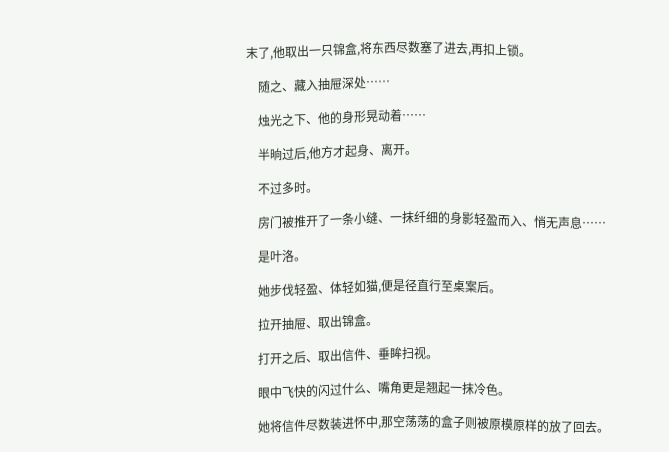末了,他取出一只锦盒,将东西尽数塞了进去,再扣上锁。

    随之、藏入抽屉深处……

    烛光之下、他的身形晃动着……

    半晌过后,他方才起身、离开。

    不过多时。

    房门被推开了一条小缝、一抹纤细的身影轻盈而入、悄无声息……

    是叶洛。

    她步伐轻盈、体轻如猫,便是径直行至桌案后。

    拉开抽屉、取出锦盒。

    打开之后、取出信件、垂眸扫视。

    眼中飞快的闪过什么、嘴角更是翘起一抹冷色。

    她将信件尽数装进怀中,那空荡荡的盒子则被原模原样的放了回去。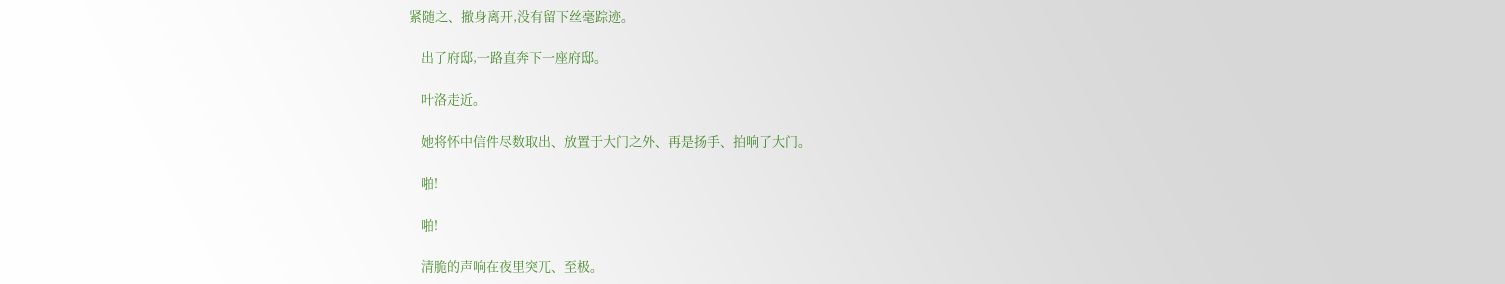紧随之、撤身离开,没有留下丝毫踪迹。

    出了府邸,一路直奔下一座府邸。

    叶洛走近。

    她将怀中信件尽数取出、放置于大门之外、再是扬手、拍响了大门。

    啪!

    啪!

    清脆的声响在夜里突兀、至极。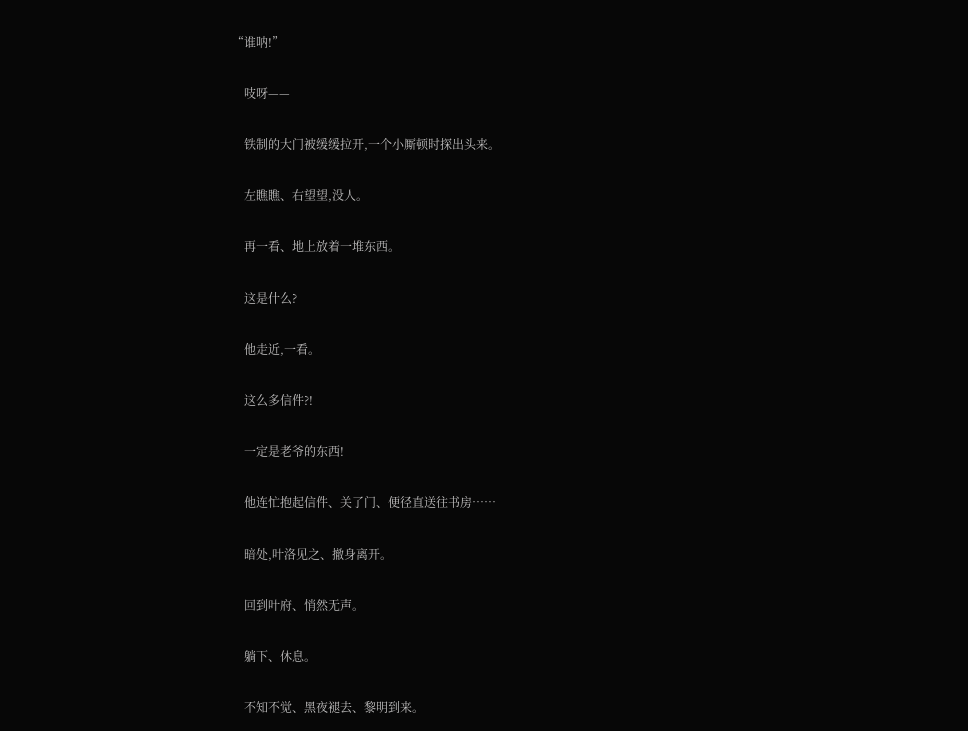“谁呐!”

    吱呀——

    铁制的大门被缓缓拉开,一个小厮顿时探出头来。

    左瞧瞧、右望望,没人。

    再一看、地上放着一堆东西。

    这是什么?

    他走近,一看。

    这么多信件?!

    一定是老爷的东西!

    他连忙抱起信件、关了门、便径直送往书房……

    暗处,叶洛见之、撤身离开。

    回到叶府、悄然无声。

    躺下、休息。

    不知不觉、黑夜褪去、黎明到来。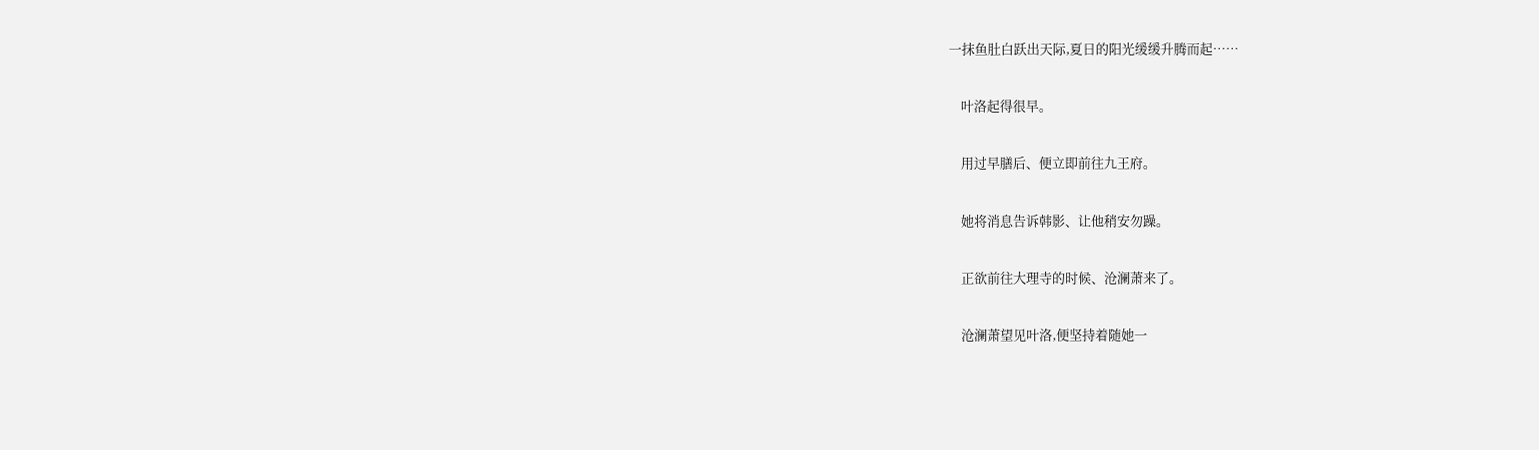一抹鱼肚白跃出天际,夏日的阳光缓缓升腾而起……

    叶洛起得很早。

    用过早膳后、便立即前往九王府。

    她将消息告诉韩影、让他稍安勿躁。

    正欲前往大理寺的时候、沧澜萧来了。

    沧澜萧望见叶洛,便坚持着随她一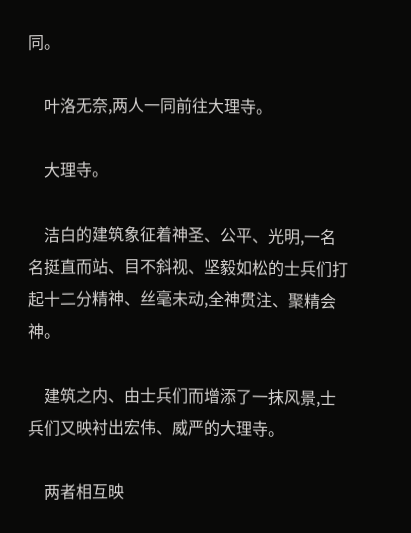同。

    叶洛无奈,两人一同前往大理寺。

    大理寺。

    洁白的建筑象征着神圣、公平、光明,一名名挺直而站、目不斜视、坚毅如松的士兵们打起十二分精神、丝毫未动,全神贯注、聚精会神。

    建筑之内、由士兵们而增添了一抹风景,士兵们又映衬出宏伟、威严的大理寺。

    两者相互映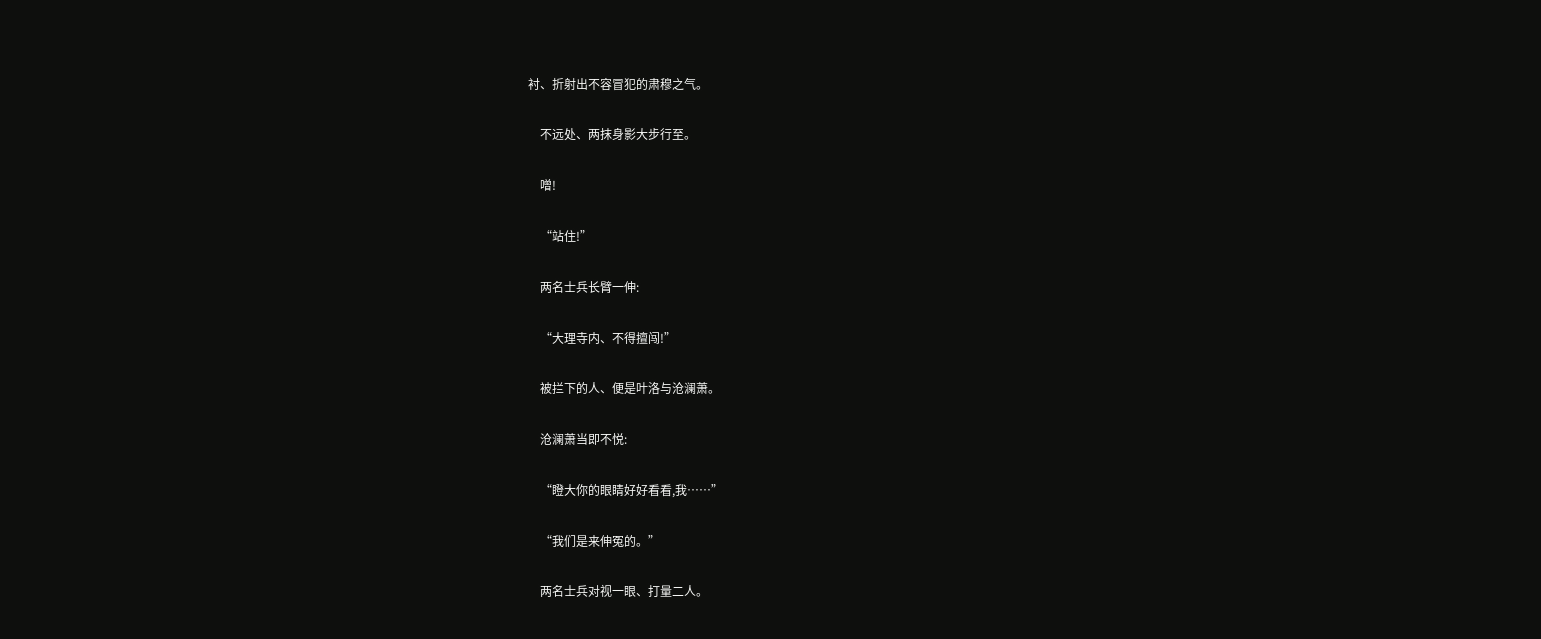衬、折射出不容冒犯的肃穆之气。

    不远处、两抹身影大步行至。

    噌!

    “站住!”

    两名士兵长臂一伸:

    “大理寺内、不得擅闯!”

    被拦下的人、便是叶洛与沧澜萧。

    沧澜萧当即不悦:

    “瞪大你的眼睛好好看看,我……”

    “我们是来伸冤的。”

    两名士兵对视一眼、打量二人。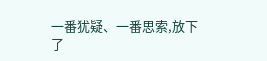一番犹疑、一番思索,放下了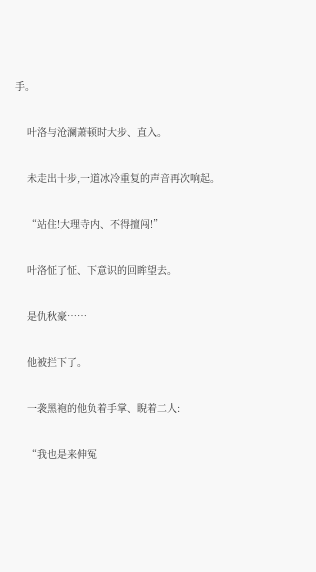手。

    叶洛与沧澜萧顿时大步、直入。

    未走出十步,一道冰冷重复的声音再次响起。

    “站住!大理寺内、不得擅闯!”

    叶洛怔了怔、下意识的回眸望去。

    是仇秋豪……

    他被拦下了。

    一袭黑袍的他负着手掌、睨着二人:

    “我也是来伸冤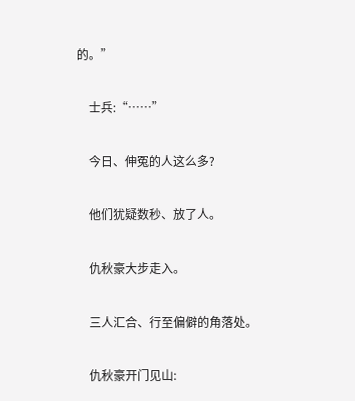的。”

    士兵:“……”

    今日、伸冤的人这么多?

    他们犹疑数秒、放了人。

    仇秋豪大步走入。

    三人汇合、行至偏僻的角落处。

    仇秋豪开门见山: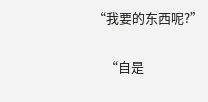“我要的东西呢?”

    “自是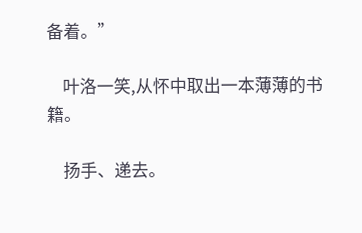备着。”

    叶洛一笑,从怀中取出一本薄薄的书籍。

    扬手、递去。